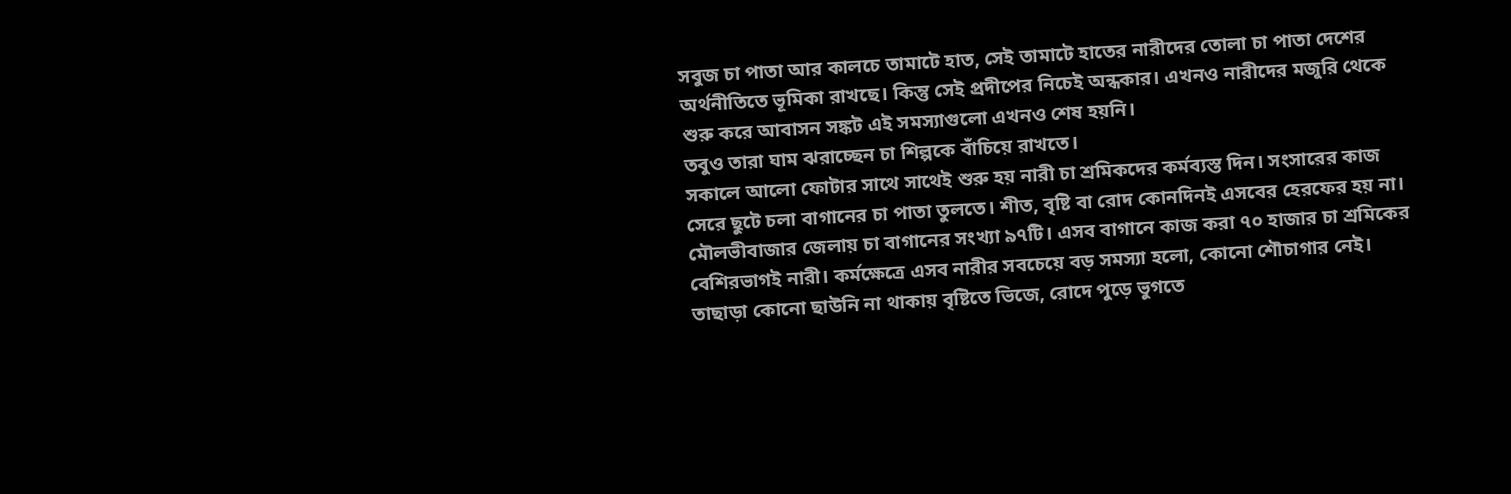সবুজ চা পাতা আর কালচে তামাটে হাত, সেই তামাটে হাতের নারীদের তোলা চা পাতা দেশের অর্থনীতিতে ভূমিকা রাখছে। কিন্তু সেই প্রদীপের নিচেই অন্ধকার। এখনও নারীদের মজুরি থেকে শুরু করে আবাসন সঙ্কট এই সমস্যাগুলো এখনও শেষ হয়নি।
তবুও তারা ঘাম ঝরাচ্ছেন চা শিল্পকে বাঁচিয়ে রাখতে।
সকালে আলো ফোটার সাথে সাথেই শুরু হয় নারী চা শ্রমিকদের কর্মব্যস্ত দিন। সংসারের কাজ সেরে ছুটে চলা বাগানের চা পাতা তুলতে। শীত, বৃষ্টি বা রোদ কোনদিনই এসবের হেরফের হয় না।
মৌলভীবাজার জেলায় চা বাগানের সংখ্যা ৯৭টি। এসব বাগানে কাজ করা ৭০ হাজার চা শ্রমিকের বেশিরভাগই নারী। কর্মক্ষেত্রে এসব নারীর সবচেয়ে বড় সমস্যা হলো, কোনো শৌচাগার নেই। তাছাড়া কোনো ছাউনি না থাকায় বৃষ্টিতে ভিজে, রোদে পুড়ে ভুগতে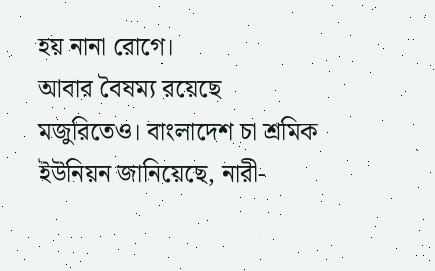হয় নানা রোগে।
আবার বৈষম্য রয়েছে মজুরিতেও। বাংলাদেশ চা শ্রমিক ইউনিয়ন জানিয়েছে, নারী-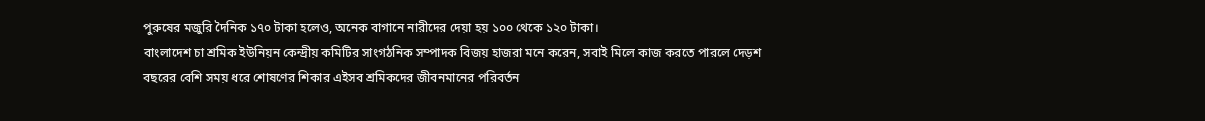পুরুষের মজুরি দৈনিক ১৭০ টাকা হলেও, অনেক বাগানে নারীদের দেয়া হয় ১০০ থেকে ১২০ টাকা।
বাংলাদেশ চা শ্রমিক ইউনিয়ন কেন্দ্রীয় কমিটির সাংগঠনিক সম্পাদক বিজয় হাজরা মনে করেন, সবাই মিলে কাজ করতে পারলে দেড়শ বছরের বেশি সময় ধরে শোষণের শিকার এইসব শ্রমিকদের জীবনমানের পরিবর্তন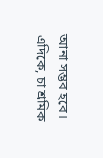আনা সম্ভব হবে।
এদিকে, চা শ্রমিক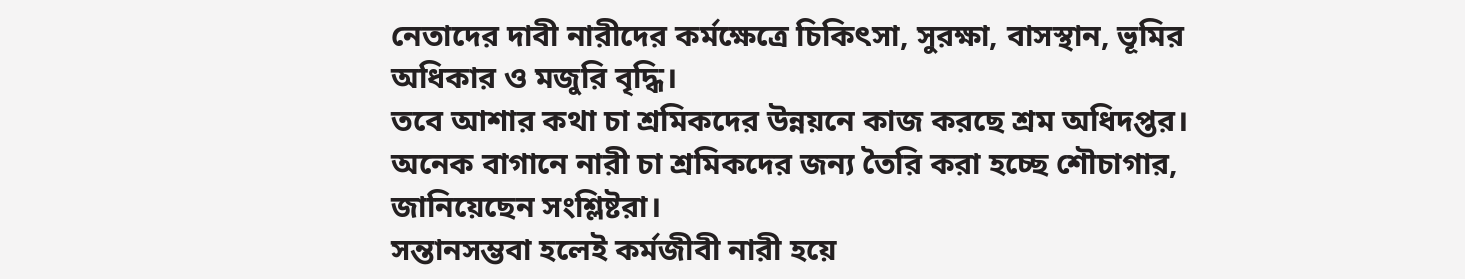নেতাদের দাবী নারীদের কর্মক্ষেত্রে চিকিৎসা, সুরক্ষা, বাসস্থান, ভূমির অধিকার ও মজুরি বৃদ্ধি।
তবে আশার কথা চা শ্রমিকদের উন্নয়নে কাজ করছে শ্রম অধিদপ্তর। অনেক বাগানে নারী চা শ্রমিকদের জন্য তৈরি করা হচ্ছে শৌচাগার, জানিয়েছেন সংশ্লিষ্টরা।
সন্তানসম্ভবা হলেই কর্মজীবী নারী হয়ে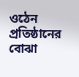ওঠেন প্রতিষ্ঠানের বোঝা